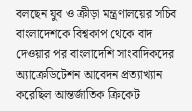বলছেন যুব ও ক্রীড়া মন্ত্রণালয়ের সচিব
বাংলাদেশকে বিশ্বকাপ থেকে বাদ দেওয়ার পর বাংলাদেশি সাংবাদিকদের অ্যাক্রেডিটেশন আবেদন প্রত্যাখ্যান করেছিল আন্তর্জাতিক ক্রিকেট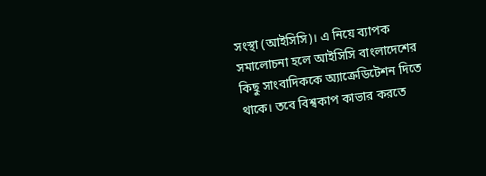সংস্থা (আইসিসি)। এ নিয়ে ব্যাপক সমালোচনা হলে আইসিসি বাংলাদেশের কিছু সাংবাদিককে অ্যাক্রেডিটেশন দিতে থাকে। তবে বিশ্বকাপ কাভার করতে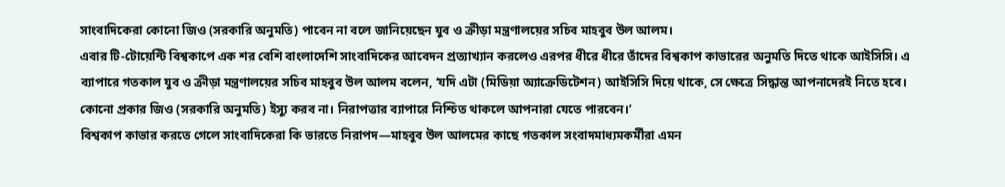সাংবাদিকেরা কোনো জিও (সরকারি অনুমতি) পাবেন না বলে জানিয়েছেন যুব ও ক্রীড়া মন্ত্রণালয়ের সচিব মাহবুব উল আলম।
এবার টি-টোয়েন্টি বিশ্বকাপে এক শর বেশি বাংলাদেশি সাংবাদিকের আবেদন প্রত্যাখ্যান করলেও এরপর ধীরে ধীরে তাঁদের বিশ্বকাপ কাভারের অনুমতি দিতে থাকে আইসিসি। এ ব্যাপারে গতকাল যুব ও ক্রীড়া মন্ত্রণালয়ের সচিব মাহবুব উল আলম বলেন, ‘যদি এটা (মিডিয়া অ্যাক্রেডিটেশন) আইসিসি দিয়ে থাকে, সে ক্ষেত্রে সিদ্ধান্ত আপনাদেরই নিতে হবে। কোনো প্রকার জিও (সরকারি অনুমতি) ইস্যু করব না। নিরাপত্তার ব্যাপারে নিশ্চিত থাকলে আপনারা যেতে পারবেন।’
বিশ্বকাপ কাভার করতে গেলে সাংবাদিকেরা কি ভারতে নিরাপদ—মাহবুব উল আলমের কাছে গতকাল সংবাদমাধ্যমকর্মীরা এমন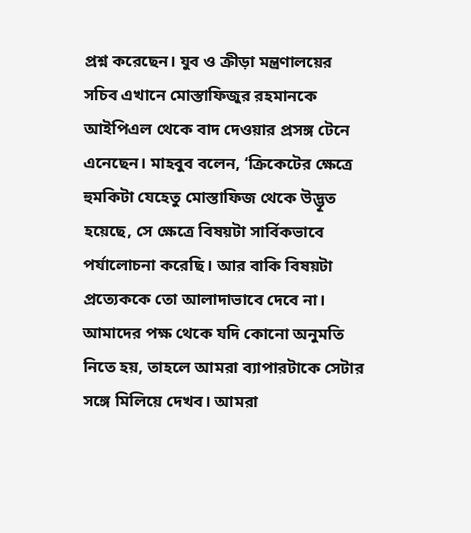প্রশ্ন করেছেন। যুব ও ক্রীড়া মন্ত্রণালয়ের সচিব এখানে মোস্তাফিজুর রহমানকে আইপিএল থেকে বাদ দেওয়ার প্রসঙ্গ টেনে এনেছেন। মাহবুব বলেন, ‘ক্রিকেটের ক্ষেত্রে হুমকিটা যেহেতু মোস্তাফিজ থেকে উদ্ভূত হয়েছে, সে ক্ষেত্রে বিষয়টা সার্বিকভাবে পর্যালোচনা করেছি। আর বাকি বিষয়টা প্রত্যেককে তো আলাদাভাবে দেবে না। আমাদের পক্ষ থেকে যদি কোনো অনুমতি নিতে হয়, তাহলে আমরা ব্যাপারটাকে সেটার সঙ্গে মিলিয়ে দেখব। আমরা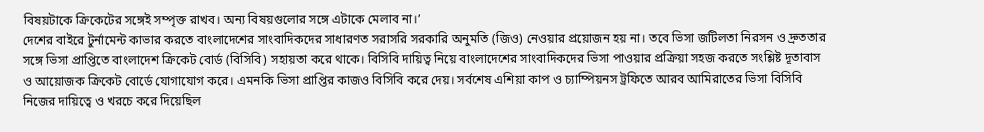বিষয়টাকে ক্রিকেটের সঙ্গেই সম্পৃক্ত রাখব। অন্য বিষয়গুলোর সঙ্গে এটাকে মেলাব না।’
দেশের বাইরে টুর্নামেন্ট কাভার করতে বাংলাদেশের সাংবাদিকদের সাধারণত সরাসরি সরকারি অনুমতি (জিও) নেওয়ার প্রয়োজন হয় না। তবে ভিসা জটিলতা নিরসন ও দ্রুততার সঙ্গে ভিসা প্রাপ্তিতে বাংলাদেশ ক্রিকেট বোর্ড (বিসিবি) সহায়তা করে থাকে। বিসিবি দায়িত্ব নিয়ে বাংলাদেশের সাংবাদিকদের ভিসা পাওয়ার প্রক্রিয়া সহজ করতে সংশ্লিষ্ট দূতাবাস ও আয়োজক ক্রিকেট বোর্ডে যোগাযোগ করে। এমনকি ভিসা প্রাপ্তির কাজও বিসিবি করে দেয়। সর্বশেষ এশিয়া কাপ ও চ্যাম্পিয়নস ট্রফিতে আরব আমিরাতের ভিসা বিসিবি নিজের দায়িত্বে ও খরচে করে দিয়েছিল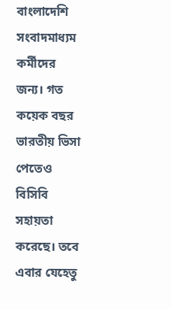বাংলাদেশি সংবাদমাধ্যম কর্মীদের জন্য। গত কয়েক বছর ভারতীয় ভিসা পেতেও বিসিবি সহায়তা করেছে। তবে এবার যেহেতু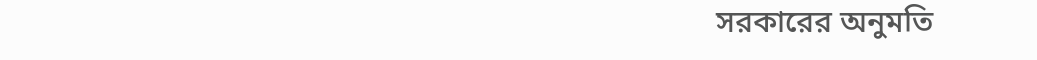সরকারের অনুমতি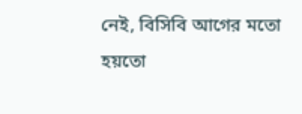নেই, বিসিবি আগের মতো হয়তো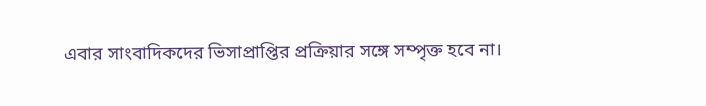এবার সাংবাদিকদের ভিসাপ্রাপ্তির প্রক্রিয়ার সঙ্গে সম্পৃক্ত হবে না।